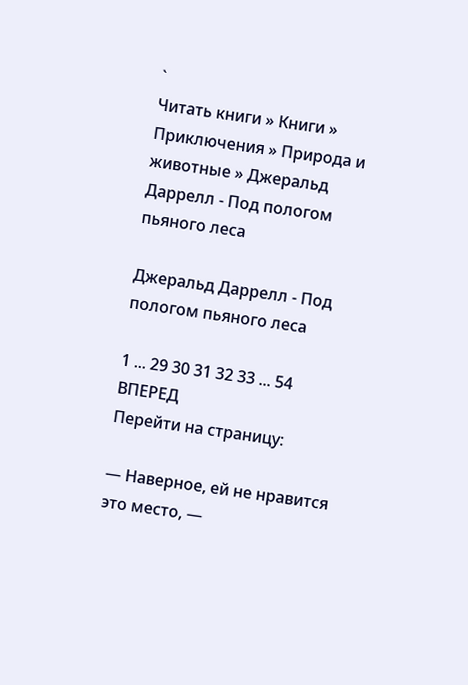`
Читать книги » Книги » Приключения » Природа и животные » Джеральд Даррелл - Под пологом пьяного леса

Джеральд Даррелл - Под пологом пьяного леса

1 ... 29 30 31 32 33 ... 54 ВПЕРЕД
Перейти на страницу:

— Наверное, ей не нравится это место, —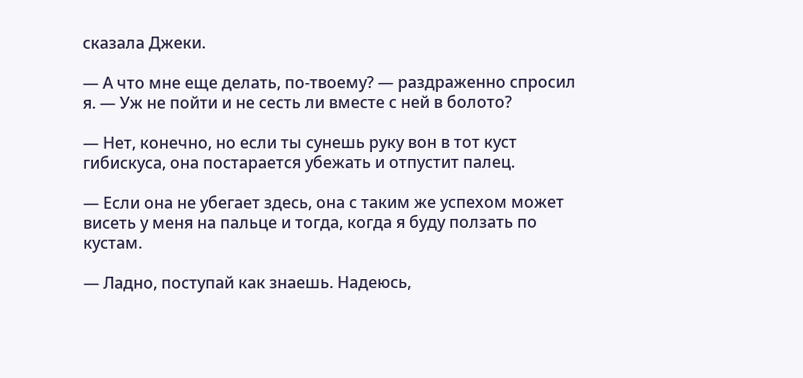сказала Джеки.

— А что мне еще делать, по-твоему? — раздраженно спросил я. — Уж не пойти и не сесть ли вместе с ней в болото?

— Нет, конечно, но если ты сунешь руку вон в тот куст гибискуса, она постарается убежать и отпустит палец.

— Если она не убегает здесь, она с таким же успехом может висеть у меня на пальце и тогда, когда я буду ползать по кустам.

— Ладно, поступай как знаешь. Надеюсь,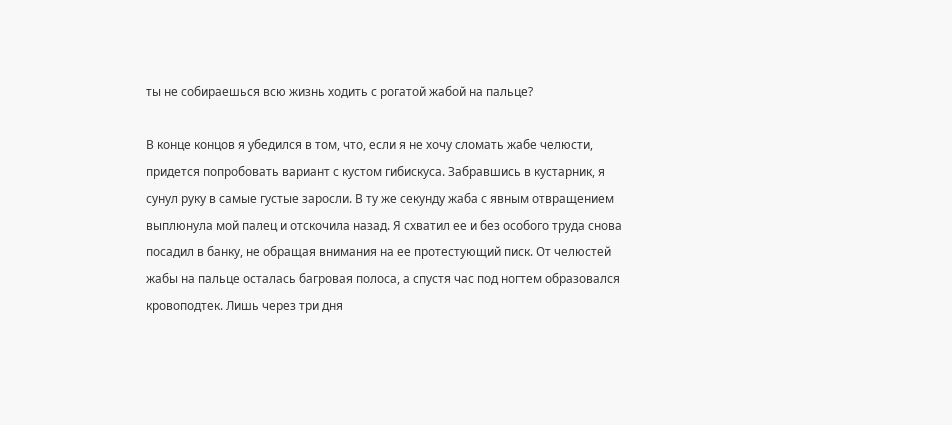ты не собираешься всю жизнь ходить с рогатой жабой на пальце?

В конце концов я убедился в том, что, если я не хочу сломать жабе челюсти, придется попробовать вариант с кустом гибискуса. Забравшись в кустарник, я сунул руку в самые густые заросли. В ту же секунду жаба с явным отвращением выплюнула мой палец и отскочила назад. Я схватил ее и без особого труда снова посадил в банку, не обращая внимания на ее протестующий писк. От челюстей жабы на пальце осталась багровая полоса, а спустя час под ногтем образовался кровоподтек. Лишь через три дня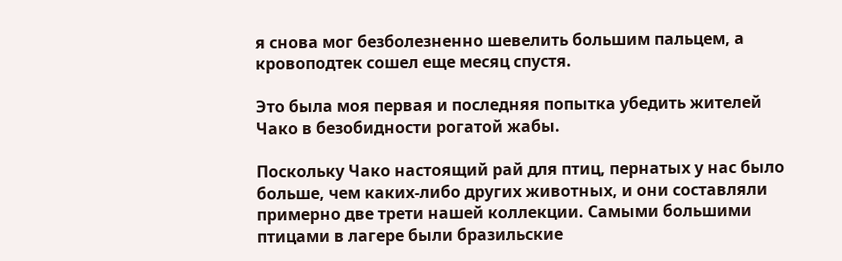я снова мог безболезненно шевелить большим пальцем, а кровоподтек сошел еще месяц спустя.

Это была моя первая и последняя попытка убедить жителей Чако в безобидности рогатой жабы.

Поскольку Чако настоящий рай для птиц, пернатых у нас было больше, чем каких-либо других животных, и они составляли примерно две трети нашей коллекции. Самыми большими птицами в лагере были бразильские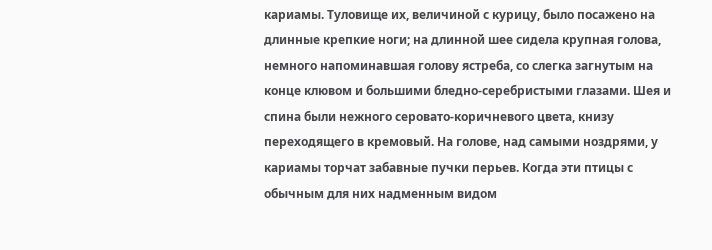кариамы. Туловище их, величиной с курицу, было посажено на длинные крепкие ноги; на длинной шее сидела крупная голова, немного напоминавшая голову ястреба, со слегка загнутым на конце клювом и большими бледно-серебристыми глазами. Шея и спина были нежного серовато-коричневого цвета, книзу переходящего в кремовый. На голове, над самыми ноздрями, у кариамы торчат забавные пучки перьев. Когда эти птицы с обычным для них надменным видом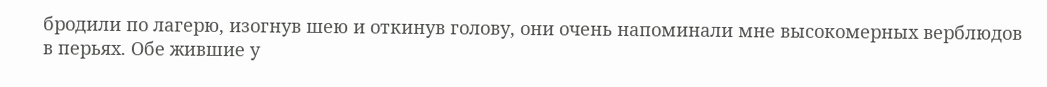бродили по лагерю, изогнув шею и откинув голову, они очень напоминали мне высокомерных верблюдов в перьях. Обе жившие у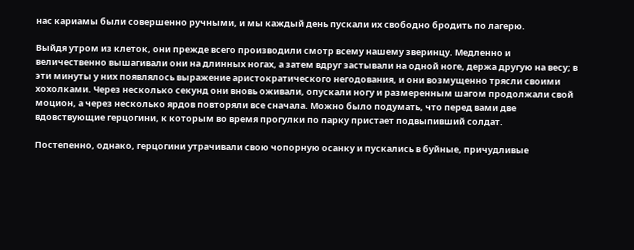нас кариамы были совершенно ручными, и мы каждый день пускали их свободно бродить по лагерю.

Выйдя утром из клеток, они прежде всего производили смотр всему нашему зверинцу. Медленно и величественно вышагивали они на длинных ногах, а затем вдруг застывали на одной ноге, держа другую на весу; в эти минуты у них появлялось выражение аристократического негодования, и они возмущенно трясли своими хохолками. Через несколько секунд они вновь оживали, опускали ногу и размеренным шагом продолжали свой моцион, а через несколько ярдов повторяли все сначала. Можно было подумать, что перед вами две вдовствующие герцогини, к которым во время прогулки по парку пристает подвыпивший солдат.

Постепенно, однако, герцогини утрачивали свою чопорную осанку и пускались в буйные, причудливые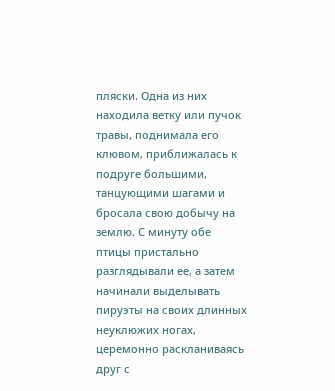пляски. Одна из них находила ветку или пучок травы, поднимала его клювом, приближалась к подруге большими, танцующими шагами и бросала свою добычу на землю. С минуту обе птицы пристально разглядывали ее, а затем начинали выделывать пируэты на своих длинных неуклюжих ногах, церемонно раскланиваясь друг с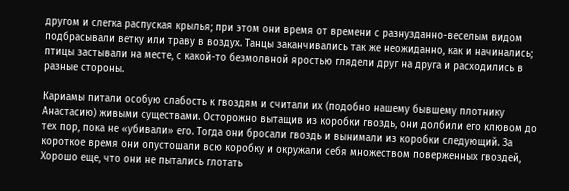другом и слегка распуская крылья; при этом они время от времени с разнузданно-веселым видом подбрасывали ветку или траву в воздух. Танцы заканчивались так же неожиданно, как и начинались; птицы застывали на месте, с какой-то безмолвной яростью глядели друг на друга и расходились в разные стороны.

Кариамы питали особую слабость к гвоздям и считали их (подобно нашему бывшему плотнику Анастасию) живыми существами. Осторожно вытащив из коробки гвоздь, они долбили его клювом до тех пор, пока не «убивали» его. Тогда они бросали гвоздь и вынимали из коробки следующий. За короткое время они опустошали всю коробку и окружали себя множеством поверженных гвоздей, Хорошо еще, что они не пытались глотать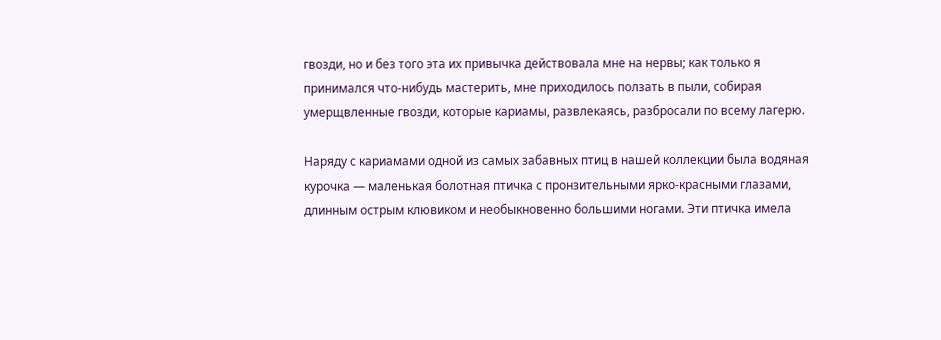гвозди, но и без того эта их привычка действовала мне на нервы; как только я принимался что-нибудь мастерить, мне приходилось ползать в пыли, собирая умерщвленные гвозди, которые кариамы, развлекаясь, разбросали по всему лагерю.

Наряду с кариамами одной из самых забавных птиц в нашей коллекции была водяная курочка — маленькая болотная птичка с пронзительными ярко-красными глазами, длинным острым клювиком и необыкновенно большими ногами. Эти птичка имела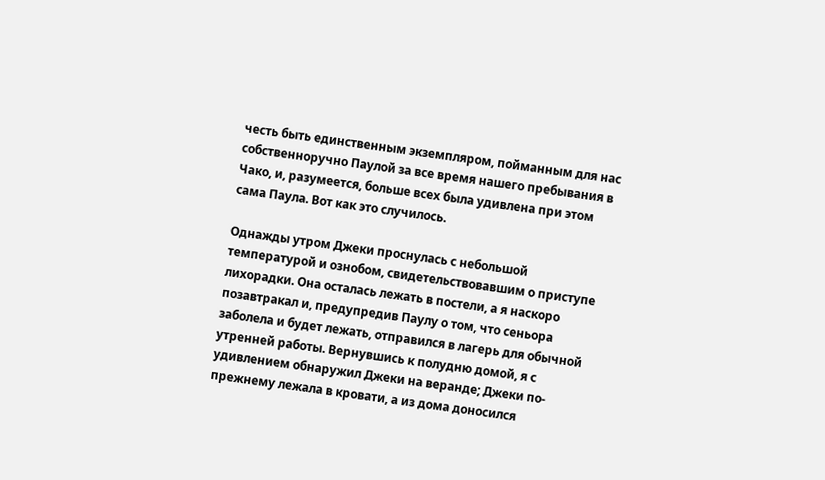честь быть единственным экземпляром, пойманным для нас собственноручно Паулой за все время нашего пребывания в Чако, и, разумеется, больше всех была удивлена при этом сама Паула. Вот как это случилось.

Однажды утром Джеки проснулась с небольшой температурой и ознобом, свидетельствовавшим о приступе лихорадки. Она осталась лежать в постели, а я наскоро позавтракал и, предупредив Паулу о том, что сеньора заболела и будет лежать, отправился в лагерь для обычной утренней работы. Вернувшись к полудню домой, я с удивлением обнаружил Джеки на веранде; Джеки по-прежнему лежала в кровати, а из дома доносился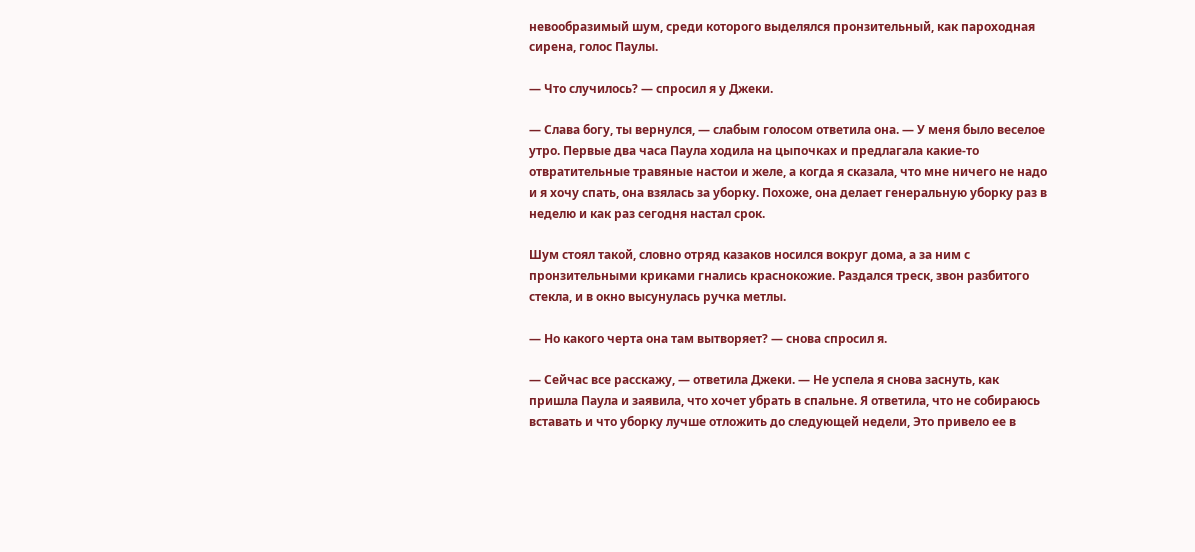невообразимый шум, среди которого выделялся пронзительный, как пароходная сирена, голос Паулы.

— Что случилось? — спросил я у Джеки.

— Слава богу, ты вернулся, — слабым голосом ответила она. — У меня было веселое утро. Первые два часа Паула ходила на цыпочках и предлагала какие-то отвратительные травяные настои и желе, а когда я сказала, что мне ничего не надо и я хочу спать, она взялась за уборку. Похоже, она делает генеральную уборку раз в неделю и как раз сегодня настал срок.

Шум стоял такой, словно отряд казаков носился вокруг дома, а за ним с пронзительными криками гнались краснокожие. Раздался треск, звон разбитого стекла, и в окно высунулась ручка метлы.

— Но какого черта она там вытворяет? — снова спросил я.

— Сейчас все расскажу, — ответила Джеки. — Не успела я снова заснуть, как пришла Паула и заявила, что хочет убрать в спальне. Я ответила, что не собираюсь вставать и что уборку лучше отложить до следующей недели, Это привело ее в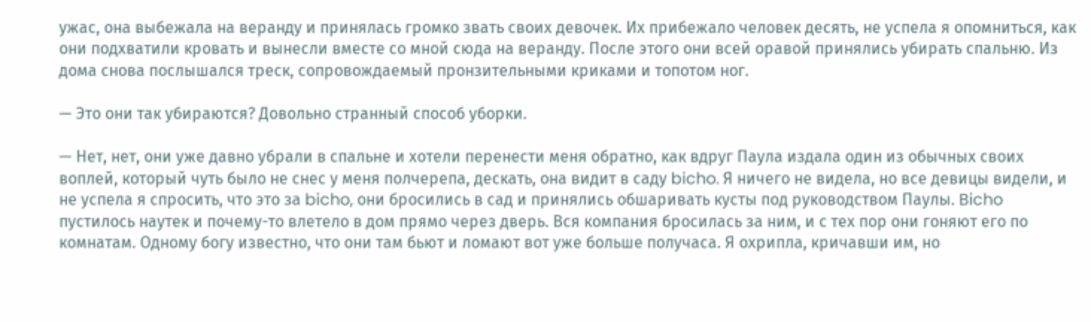ужас, она выбежала на веранду и принялась громко звать своих девочек. Их прибежало человек десять, не успела я опомниться, как они подхватили кровать и вынесли вместе со мной сюда на веранду. После этого они всей оравой принялись убирать спальню. Из дома снова послышался треск, сопровождаемый пронзительными криками и топотом ног.

— Это они так убираются? Довольно странный способ уборки.

— Нет, нет, они уже давно убрали в спальне и хотели перенести меня обратно, как вдруг Паула издала один из обычных своих воплей, который чуть было не снес у меня полчерепа, дескать, она видит в саду bicho. Я ничего не видела, но все девицы видели, и не успела я спросить, что это за bicho, они бросились в сад и принялись обшаривать кусты под руководством Паулы. Bicho пустилось наутек и почему-то влетело в дом прямо через дверь. Вся компания бросилась за ним, и с тех пор они гоняют его по комнатам. Одному богу известно, что они там бьют и ломают вот уже больше получаса. Я охрипла, кричавши им, но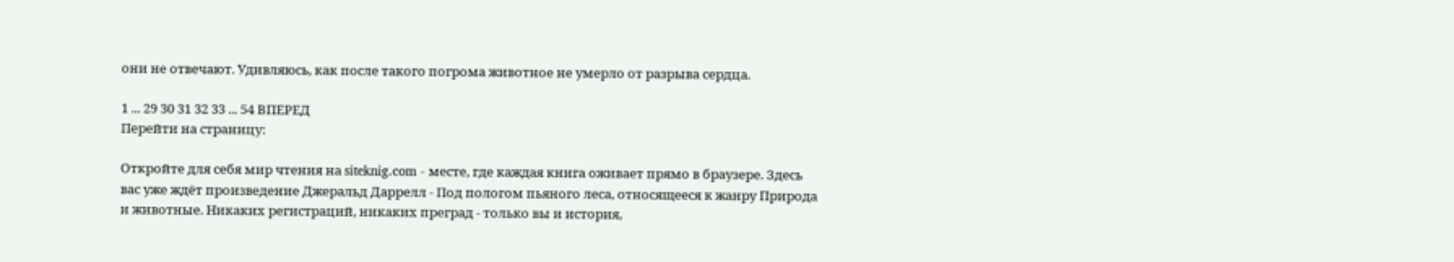они не отвечают. Удивляюсь, как после такого погрома животное не умерло от разрыва сердца.

1 ... 29 30 31 32 33 ... 54 ВПЕРЕД
Перейти на страницу:

Откройте для себя мир чтения на siteknig.com - месте, где каждая книга оживает прямо в браузере. Здесь вас уже ждёт произведение Джеральд Даррелл - Под пологом пьяного леса, относящееся к жанру Природа и животные. Никаких регистраций, никаких преград - только вы и история,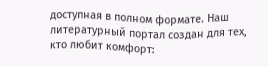доступная в полном формате. Наш литературный портал создан для тех, кто любит комфорт: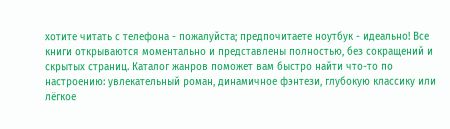хотите читать с телефона - пожалуйста; предпочитаете ноутбук - идеально! Все книги открываются моментально и представлены полностью, без сокращений и скрытых страниц. Каталог жанров поможет вам быстро найти что-то по настроению: увлекательный роман, динамичное фэнтези, глубокую классику или лёгкое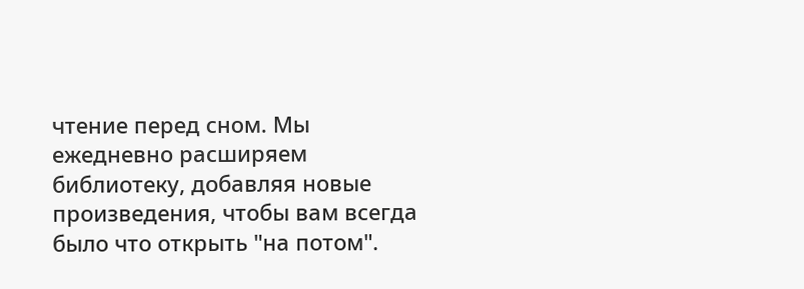чтение перед сном. Мы ежедневно расширяем библиотеку, добавляя новые произведения, чтобы вам всегда было что открыть "на потом".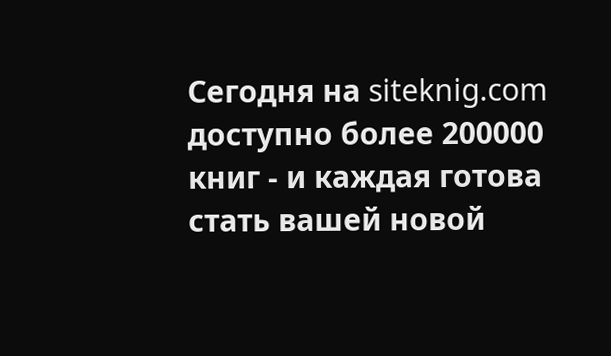Сегодня на siteknig.com доступно более 200000 книг - и каждая готова стать вашей новой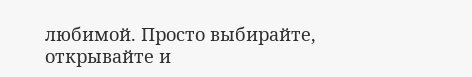любимой. Просто выбирайте, открывайте и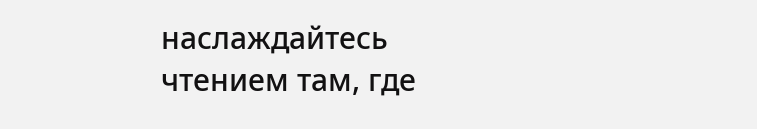наслаждайтесь чтением там, где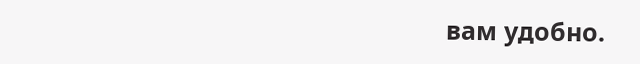вам удобно.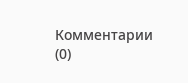Комментарии (0)